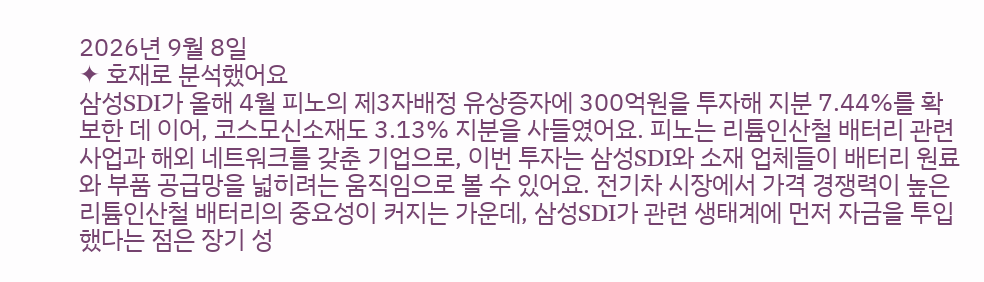2026년 9월 8일
✦ 호재로 분석했어요
삼성SDI가 올해 4월 피노의 제3자배정 유상증자에 300억원을 투자해 지분 7.44%를 확보한 데 이어, 코스모신소재도 3.13% 지분을 사들였어요. 피노는 리튬인산철 배터리 관련 사업과 해외 네트워크를 갖춘 기업으로, 이번 투자는 삼성SDI와 소재 업체들이 배터리 원료와 부품 공급망을 넓히려는 움직임으로 볼 수 있어요. 전기차 시장에서 가격 경쟁력이 높은 리튬인산철 배터리의 중요성이 커지는 가운데, 삼성SDI가 관련 생태계에 먼저 자금을 투입했다는 점은 장기 성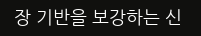장 기반을 보강하는 신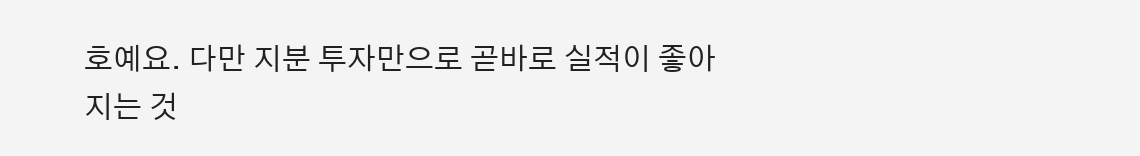호예요. 다만 지분 투자만으로 곧바로 실적이 좋아지는 것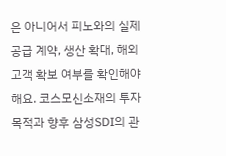은 아니어서 피노와의 실제 공급 계약, 생산 확대, 해외 고객 확보 여부를 확인해야 해요. 코스모신소재의 투자 목적과 향후 삼성SDI의 관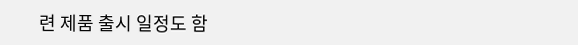련 제품 출시 일정도 함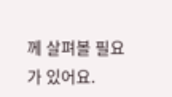께 살펴볼 필요가 있어요.